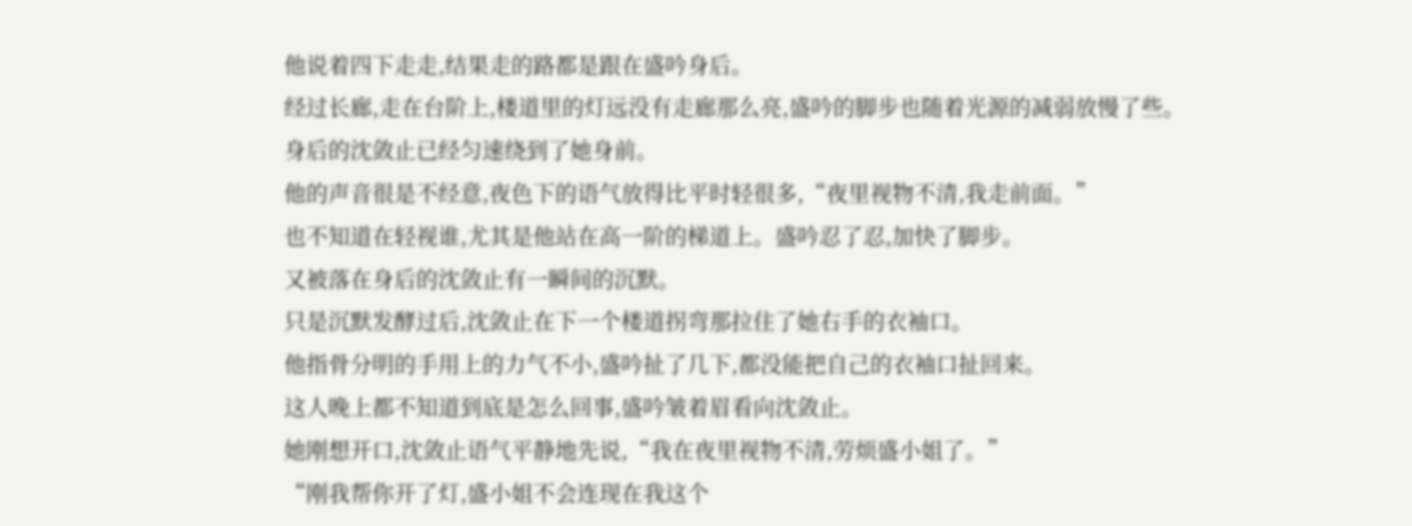他说着四下走走,结果走的路都是跟在盛吟身后。
经过长廊,走在台阶上,楼道里的灯远没有走廊那么亮,盛吟的脚步也随着光源的减弱放慢了些。
身后的沈敛止已经匀速绕到了她身前。
他的声音很是不经意,夜色下的语气放得比平时轻很多,“夜里视物不清,我走前面。”
也不知道在轻视谁,尤其是他站在高一阶的梯道上。盛吟忍了忍,加快了脚步。
又被落在身后的沈敛止有一瞬间的沉默。
只是沉默发酵过后,沈敛止在下一个楼道拐弯那拉住了她右手的衣袖口。
他指骨分明的手用上的力气不小,盛吟扯了几下,都没能把自己的衣袖口扯回来。
这人晚上都不知道到底是怎么回事,盛吟皱着眉看向沈敛止。
她刚想开口,沈敛止语气平静地先说,“我在夜里视物不清,劳烦盛小姐了。”
“刚我帮你开了灯,盛小姐不会连现在我这个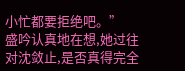小忙都要拒绝吧。”
盛吟认真地在想,她过往对沈敛止,是否真得完全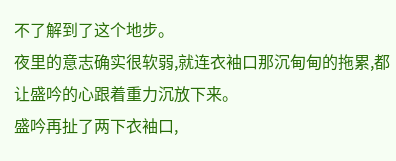不了解到了这个地步。
夜里的意志确实很软弱,就连衣袖口那沉甸甸的拖累,都让盛吟的心跟着重力沉放下来。
盛吟再扯了两下衣袖口,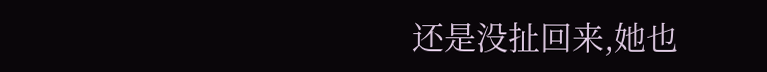还是没扯回来,她也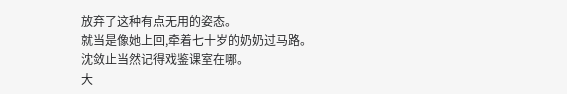放弃了这种有点无用的姿态。
就当是像她上回,牵着七十岁的奶奶过马路。
沈敛止当然记得戏鉴课室在哪。
大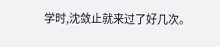学时,沈敛止就来过了好几次。